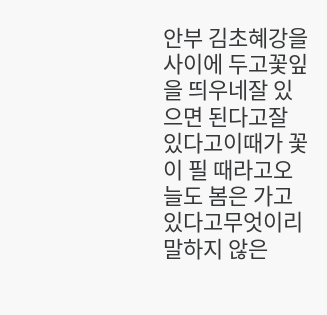안부 김초혜강을 사이에 두고꽃잎을 띄우네잘 있으면 된다고잘 있다고이때가 꽃이 필 때라고오늘도 봄은 가고 있다고무엇이리말하지 않은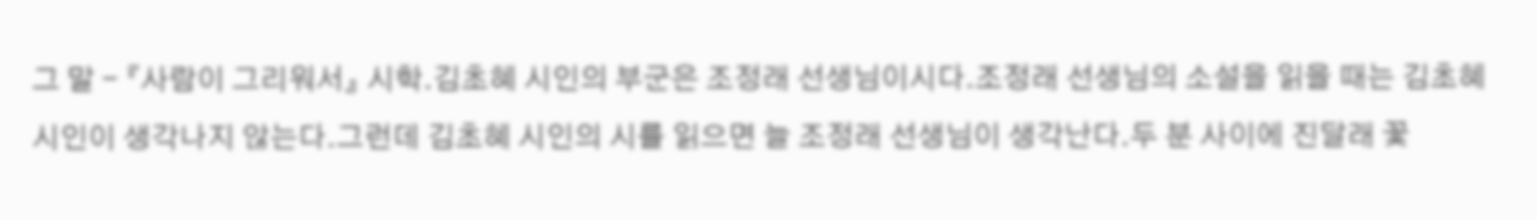그 말 - 『사람이 그리워서』 시학.김초혜 시인의 부군은 조정래 선생님이시다.조정래 선생님의 소설을 읽을 때는 김초혜 시인이 생각나지 않는다.그런데 김초혜 시인의 시를 읽으면 늘 조정래 선생님이 생각난다.두 분 사이에 진달래 꽃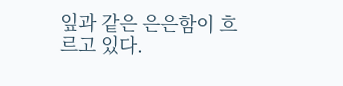잎과 같은 은은함이 흐르고 있다.